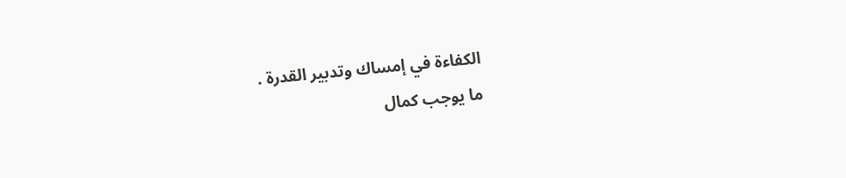الكفاءة في إمساك وتدبير القدرة .
ما يوجب كمال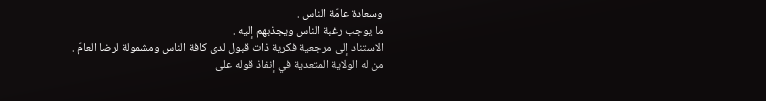وسعادة عامّة الناس .
ما يوجب رغبة الناس ويجذبهم إليه .
الاستناد إلى مرجعية فكرية ذات قبول لدى كافة الناس ومشمولة لرضا العامّ .
من له الولاية المتعدية في إنفاذ قوله على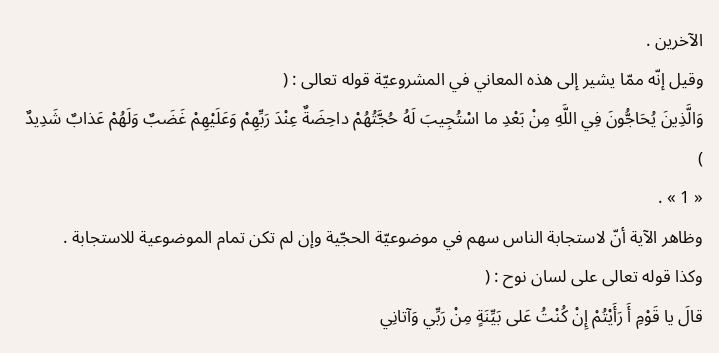الآخرين .
وقيل إنّه ممّا يشير إلى هذه المعاني في المشروعيّة قوله تعالى : (
وَالَّذِينَ يُحَاجُّونَ فِي اللَّهِ مِنْ بَعْدِ ما اسْتُجِيبَ لَهُ حُجَّتُهُمْ داحِضَةٌ عِنْدَ رَبِّهِمْ وَعَلَيْهِمْ غَضَبٌ وَلَهُمْ عَذابٌ شَدِيدٌ )
« 1 » .
وظاهر الآية أنّ لاستجابة الناس سهم في موضوعيّة الحجّية وإن لم تكن تمام الموضوعية للاستجابة .
وكذا قوله تعالى على لسان نوح : (
قالَ يا قَوْمِ أَ رَأَيْتُمْ إِنْ كُنْتُ عَلى بَيِّنَةٍ مِنْ رَبِّي وَآتانِي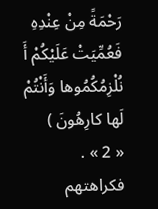رَحْمَةً مِنْ عِنْدِهِ فَعُمِّيَتْ عَلَيْكُمْ أَ نُلْزِمُكُمُوها وَأَنْتُمْ لَها كارِهُونَ )
« 2 » .
فكراهتهم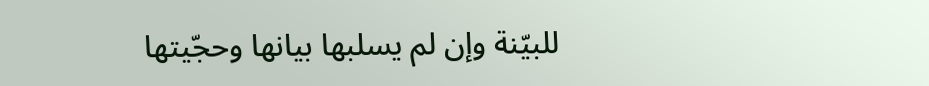للبيّنة وإن لم يسلبها بيانها وحجّيتها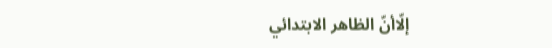إلّاأنّ الظاهر الابتدائي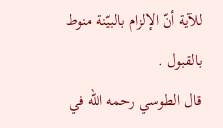للآية أنّ الإلزام بالبيّنة منوط بالقبول .
قال الطوسي رحمه الله في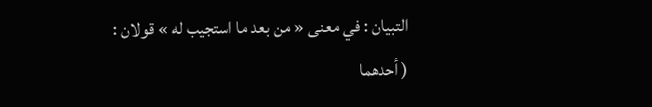التبيان : في معنى « من بعد ما استجيب له » قولان :
( أحدهما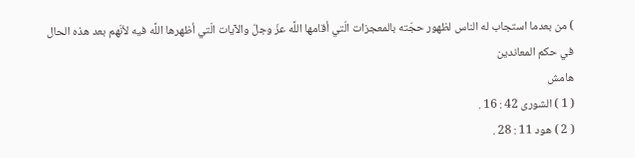) من بعدما استجاب له الناس لظهور حجّته بالمعجزات الّتي أقامها اللَّه عزّ وجلّ والآيات الّتي أظهرها اللَّه فيه لأنّهم بعد هذه الحال في حكم المعاندين
هامش
( 1 ) الشورى 42 : 16 .
( 2 ) هود 11 : 28 .